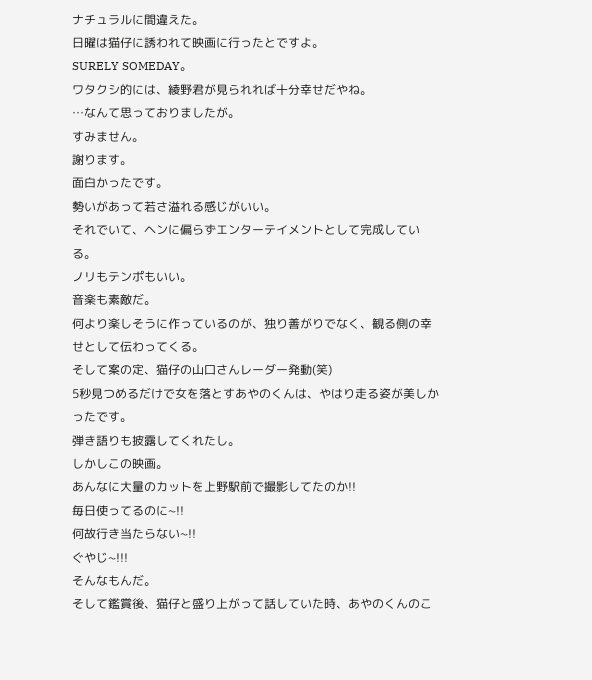ナチュラルに間違えた。
日曜は猫仔に誘われて映画に行ったとですよ。
SURELY SOMEDAY。
ワタクシ的には、綾野君が見られれば十分幸せだやね。
…なんて思っておりましたが。
すみません。
謝ります。
面白かったです。
勢いがあって若さ溢れる感じがいい。
それでいて、ヘンに偏らずエンターテイメントとして完成している。
ノリもテンポもいい。
音楽も素敵だ。
何より楽しそうに作っているのが、独り善がりでなく、観る側の幸せとして伝わってくる。
そして案の定、猫仔の山口さんレーダー発動(笑)
5秒見つめるだけで女を落とすあやのくんは、やはり走る姿が美しかったです。
弾き語りも披露してくれたし。
しかしこの映画。
あんなに大量のカットを上野駅前で撮影してたのか!!
毎日使ってるのに~!!
何故行き当たらない~!!
ぐやじ~!!!
そんなもんだ。
そして鑑賞後、猫仔と盛り上がって話していた時、あやのくんのこ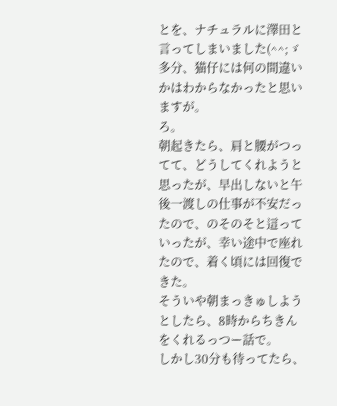とを、ナチュラルに澤田と言ってしまいました(^^;ゞ
多分、猫仔には何の間違いかはわからなかったと思いますが。
ろ。
朝起きたら、肩と腰がつってて、どうしてくれようと思ったが、早出しないと午後一渡しの仕事が不安だったので、のそのそと這っていったが、幸い途中で座れたので、着く頃には回復できた。
そういや朝まっきゅしようとしたら、8時からちきんをくれるっつー話で。
しかし30分も待ってたら、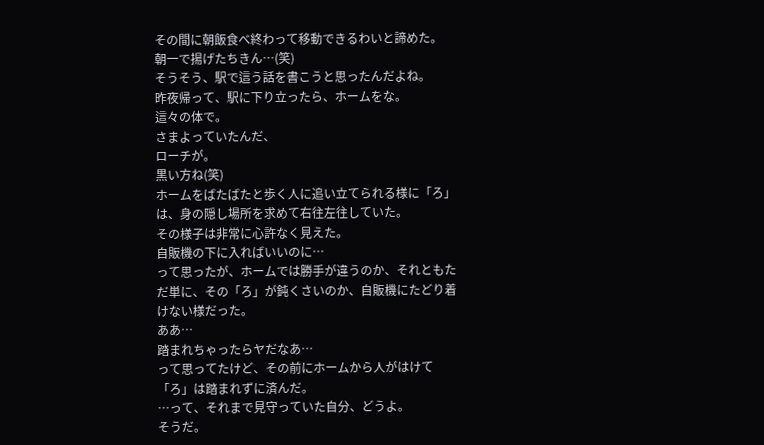その間に朝飯食べ終わって移動できるわいと諦めた。
朝一で揚げたちきん…(笑)
そうそう、駅で這う話を書こうと思ったんだよね。
昨夜帰って、駅に下り立ったら、ホームをな。
這々の体で。
さまよっていたんだ、
ローチが。
黒い方ね(笑)
ホームをばたばたと歩く人に追い立てられる様に「ろ」は、身の隠し場所を求めて右往左往していた。
その様子は非常に心許なく見えた。
自販機の下に入ればいいのに…
って思ったが、ホームでは勝手が違うのか、それともただ単に、その「ろ」が鈍くさいのか、自販機にたどり着けない様だった。
ああ…
踏まれちゃったらヤだなあ…
って思ってたけど、その前にホームから人がはけて「ろ」は踏まれずに済んだ。
…って、それまで見守っていた自分、どうよ。
そうだ。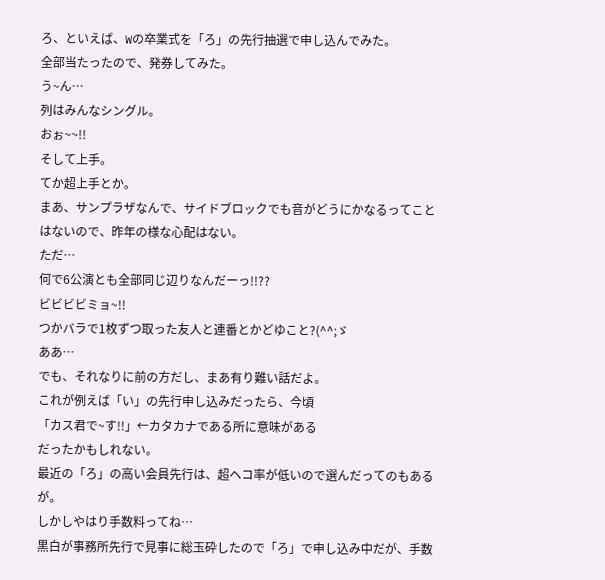ろ、といえば、Wの卒業式を「ろ」の先行抽選で申し込んでみた。
全部当たったので、発券してみた。
う~ん…
列はみんなシングル。
おぉ~~!!
そして上手。
てか超上手とか。
まあ、サンプラザなんで、サイドブロックでも音がどうにかなるってことはないので、昨年の様な心配はない。
ただ…
何で6公演とも全部同じ辺りなんだーっ!!??
ビビビビミョ~!!
つかバラで1枚ずつ取った友人と連番とかどゆこと?(^^;ゞ
ああ…
でも、それなりに前の方だし、まあ有り難い話だよ。
これが例えば「い」の先行申し込みだったら、今頃
「カス君で~す!!」←カタカナである所に意味がある
だったかもしれない。
最近の「ろ」の高い会員先行は、超ヘコ率が低いので選んだってのもあるが。
しかしやはり手数料ってね…
黒白が事務所先行で見事に総玉砕したので「ろ」で申し込み中だが、手数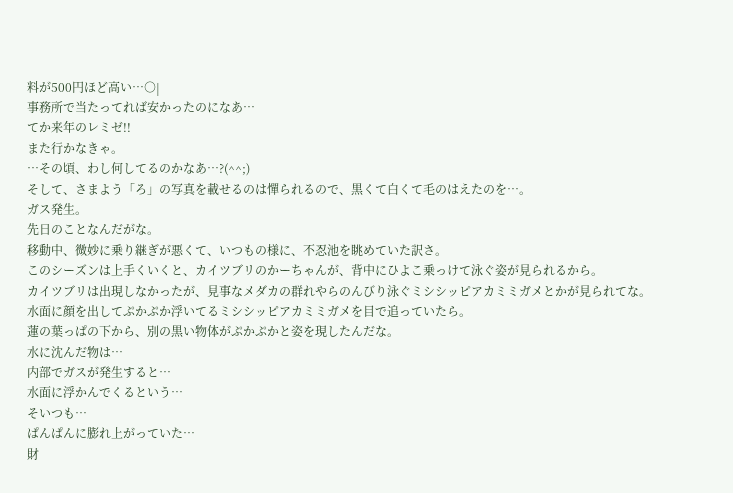料が500円ほど高い…○|
事務所で当たってれば安かったのになあ…
てか来年のレミゼ!!
また行かなきゃ。
…その頃、わし何してるのかなあ…?(^^;)
そして、さまよう「ろ」の写真を載せるのは憚られるので、黒くて白くて毛のはえたのを…。
ガス発生。
先日のことなんだがな。
移動中、微妙に乗り継ぎが悪くて、いつもの様に、不忍池を眺めていた訳さ。
このシーズンは上手くいくと、カイツブリのかーちゃんが、背中にひよこ乗っけて泳ぐ姿が見られるから。
カイツブリは出現しなかったが、見事なメダカの群れやらのんびり泳ぐミシシッピアカミミガメとかが見られてな。
水面に顔を出してぷかぷか浮いてるミシシッピアカミミガメを目で追っていたら。
蓮の葉っぱの下から、別の黒い物体がぷかぷかと姿を現したんだな。
水に沈んだ物は…
内部でガスが発生すると…
水面に浮かんでくるという…
そいつも…
ぱんぱんに膨れ上がっていた…
財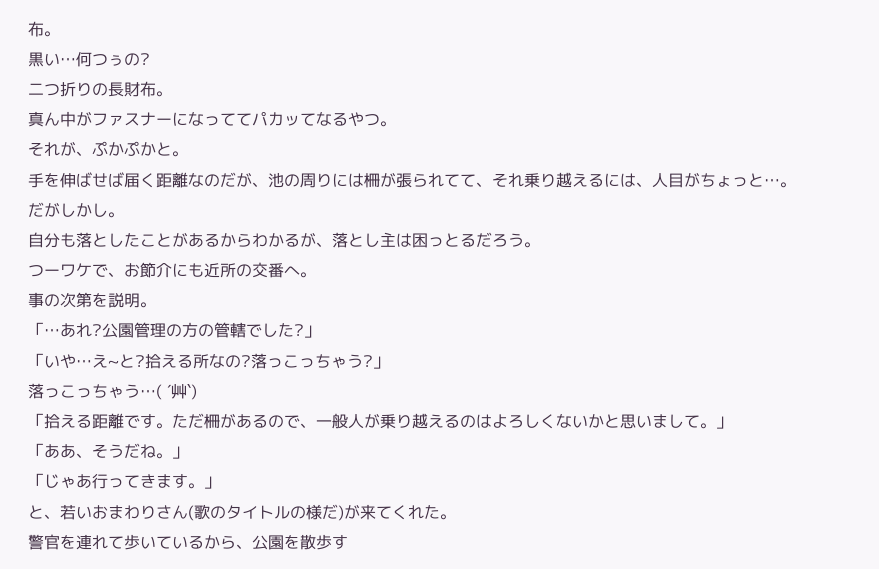布。
黒い…何つぅの?
二つ折りの長財布。
真ん中がファスナーになっててパカッてなるやつ。
それが、ぷかぷかと。
手を伸ばせば届く距離なのだが、池の周りには柵が張られてて、それ乗り越えるには、人目がちょっと…。
だがしかし。
自分も落としたことがあるからわかるが、落とし主は困っとるだろう。
つーワケで、お節介にも近所の交番へ。
事の次第を説明。
「…あれ?公園管理の方の管轄でした?」
「いや…え~と?拾える所なの?落っこっちゃう?」
落っこっちゃう…( ´艸`)
「拾える距離です。ただ柵があるので、一般人が乗り越えるのはよろしくないかと思いまして。」
「ああ、そうだね。」
「じゃあ行ってきます。」
と、若いおまわりさん(歌のタイトルの様だ)が来てくれた。
警官を連れて歩いているから、公園を散歩す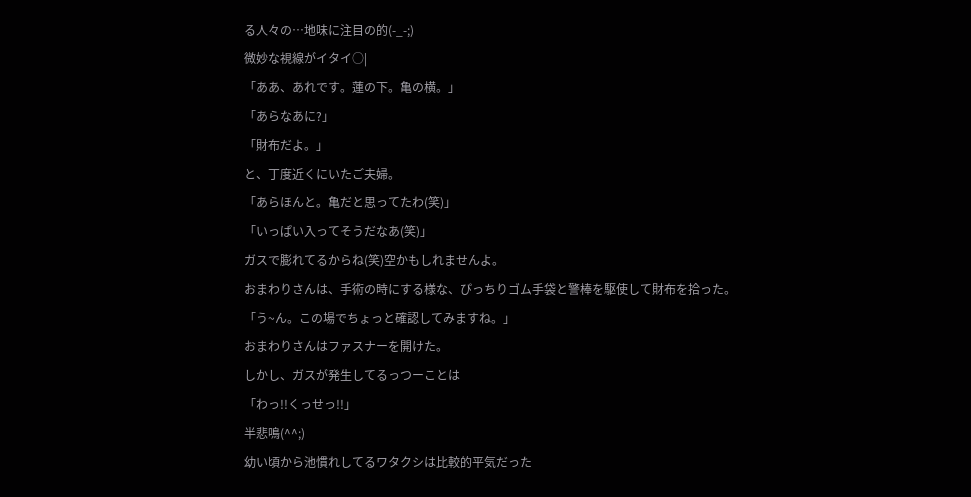る人々の…地味に注目の的(-_-;)
微妙な視線がイタイ○|
「ああ、あれです。蓮の下。亀の横。」
「あらなあに?」
「財布だよ。」
と、丁度近くにいたご夫婦。
「あらほんと。亀だと思ってたわ(笑)」
「いっぱい入ってそうだなあ(笑)」
ガスで膨れてるからね(笑)空かもしれませんよ。
おまわりさんは、手術の時にする様な、ぴっちりゴム手袋と警棒を駆使して財布を拾った。
「う~ん。この場でちょっと確認してみますね。」
おまわりさんはファスナーを開けた。
しかし、ガスが発生してるっつーことは
「わっ!!くっせっ!!」
半悲鳴(^^;)
幼い頃から池慣れしてるワタクシは比較的平気だった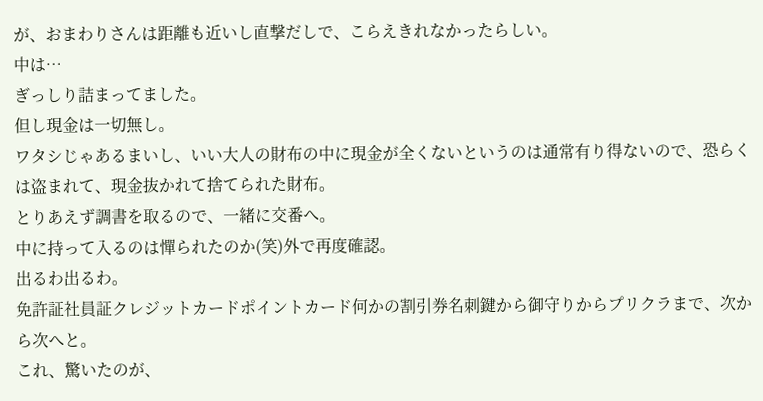が、おまわりさんは距離も近いし直撃だしで、こらえきれなかったらしい。
中は…
ぎっしり詰まってました。
但し現金は一切無し。
ワタシじゃあるまいし、いい大人の財布の中に現金が全くないというのは通常有り得ないので、恐らくは盗まれて、現金抜かれて捨てられた財布。
とりあえず調書を取るので、一緒に交番へ。
中に持って入るのは憚られたのか(笑)外で再度確認。
出るわ出るわ。
免許証社員証クレジットカードポイントカード何かの割引券名刺鍵から御守りからプリクラまで、次から次へと。
これ、驚いたのが、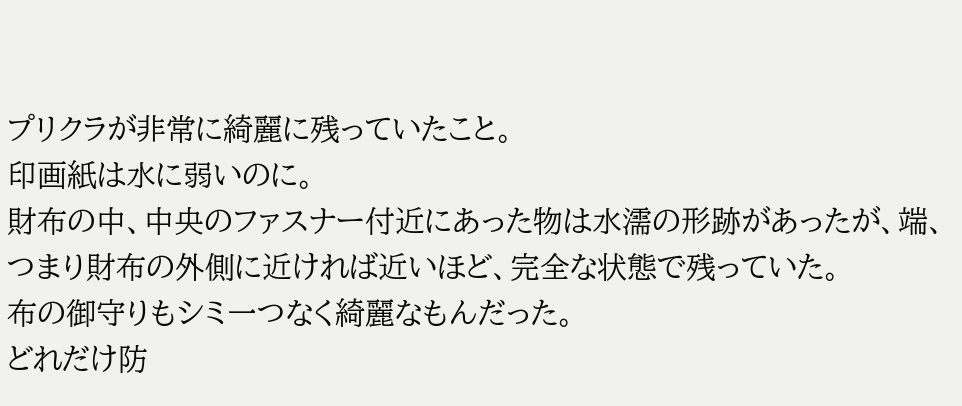プリクラが非常に綺麗に残っていたこと。
印画紙は水に弱いのに。
財布の中、中央のファスナー付近にあった物は水濡の形跡があったが、端、つまり財布の外側に近ければ近いほど、完全な状態で残っていた。
布の御守りもシミ一つなく綺麗なもんだった。
どれだけ防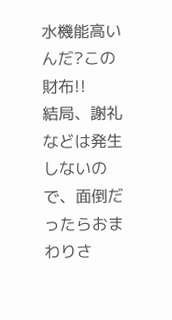水機能高いんだ?この財布!!
結局、謝礼などは発生しないので、面倒だったらおまわりさ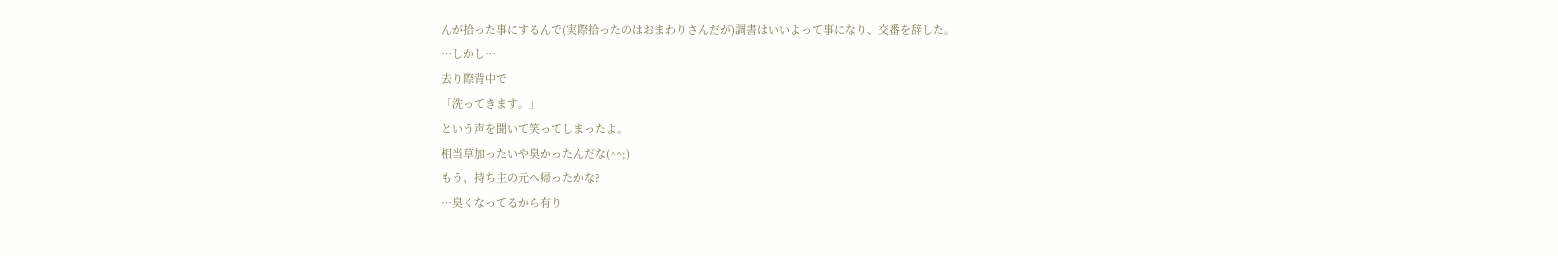んが拾った事にするんで(実際拾ったのはおまわりさんだが)調書はいいよって事になり、交番を辞した。
…しかし…
去り際背中で
「洗ってきます。」
という声を聞いて笑ってしまったよ。
相当草加ったいや臭かったんだな(^^;)
もう、持ち主の元へ帰ったかな?
…臭くなってるから有り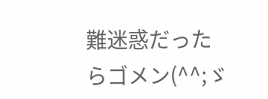難迷惑だったらゴメン(^^;ゞ